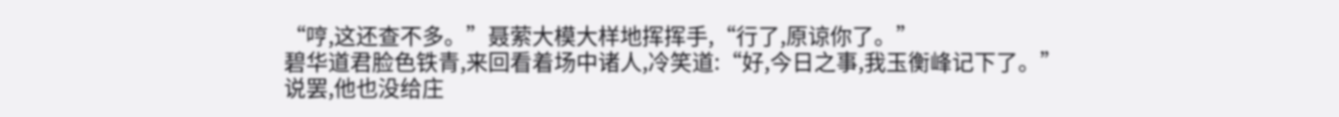“哼,这还查不多。”聂萦大模大样地挥挥手,“行了,原谅你了。”
碧华道君脸色铁青,来回看着场中诸人,冷笑道:“好,今日之事,我玉衡峰记下了。”
说罢,他也没给庄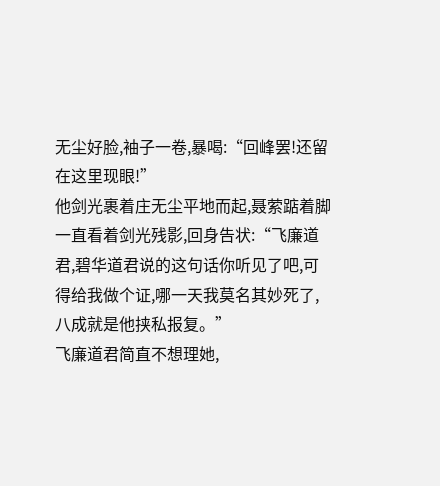无尘好脸,袖子一卷,暴喝:“回峰罢!还留在这里现眼!”
他剑光裹着庄无尘平地而起,聂萦踮着脚一直看着剑光残影,回身告状:“飞廉道君,碧华道君说的这句话你听见了吧,可得给我做个证,哪一天我莫名其妙死了,八成就是他挟私报复。”
飞廉道君简直不想理她,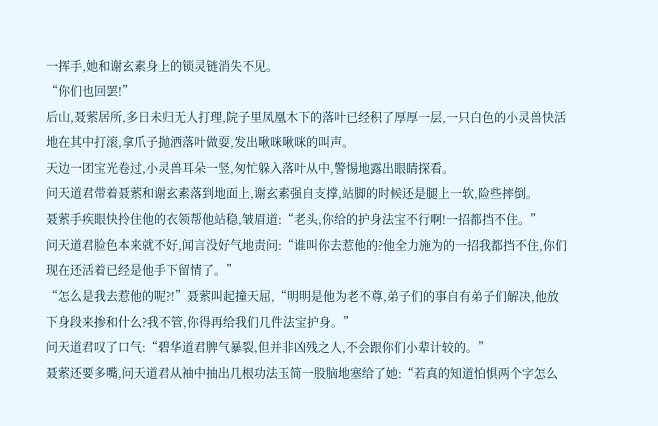一挥手,她和谢玄素身上的锁灵链消失不见。
“你们也回罢!”
后山,聂萦居所,多日未归无人打理,院子里凤凰木下的落叶已经积了厚厚一层,一只白色的小灵兽快活地在其中打滚,拿爪子抛洒落叶做耍,发出啾咪啾咪的叫声。
天边一团宝光卷过,小灵兽耳朵一竖,匆忙躲入落叶从中,警惕地露出眼睛探看。
问天道君带着聂萦和谢玄素落到地面上,谢玄素强自支撑,站脚的时候还是腿上一软,险些摔倒。
聂萦手疾眼快拎住他的衣领帮他站稳,皱眉道:“老头,你给的护身法宝不行啊!一招都挡不住。”
问天道君脸色本来就不好,闻言没好气地责问:“谁叫你去惹他的?他全力施为的一招我都挡不住,你们现在还活着已经是他手下留情了。”
“怎么是我去惹他的呢?!”聂萦叫起撞天屈,“明明是他为老不尊,弟子们的事自有弟子们解决,他放下身段来掺和什么?我不管,你得再给我们几件法宝护身。”
问天道君叹了口气:“碧华道君脾气暴裂,但并非凶残之人,不会跟你们小辈计较的。”
聂萦还要多嘴,问天道君从袖中抽出几根功法玉简一股脑地塞给了她:“若真的知道怕惧两个字怎么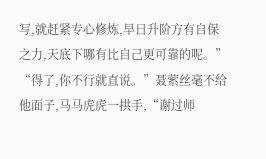写,就赶紧专心修炼,早日升阶方有自保之力,天底下哪有比自己更可靠的呢。”
“得了,你不行就直说。”聂萦丝毫不给他面子,马马虎虎一拱手,“谢过师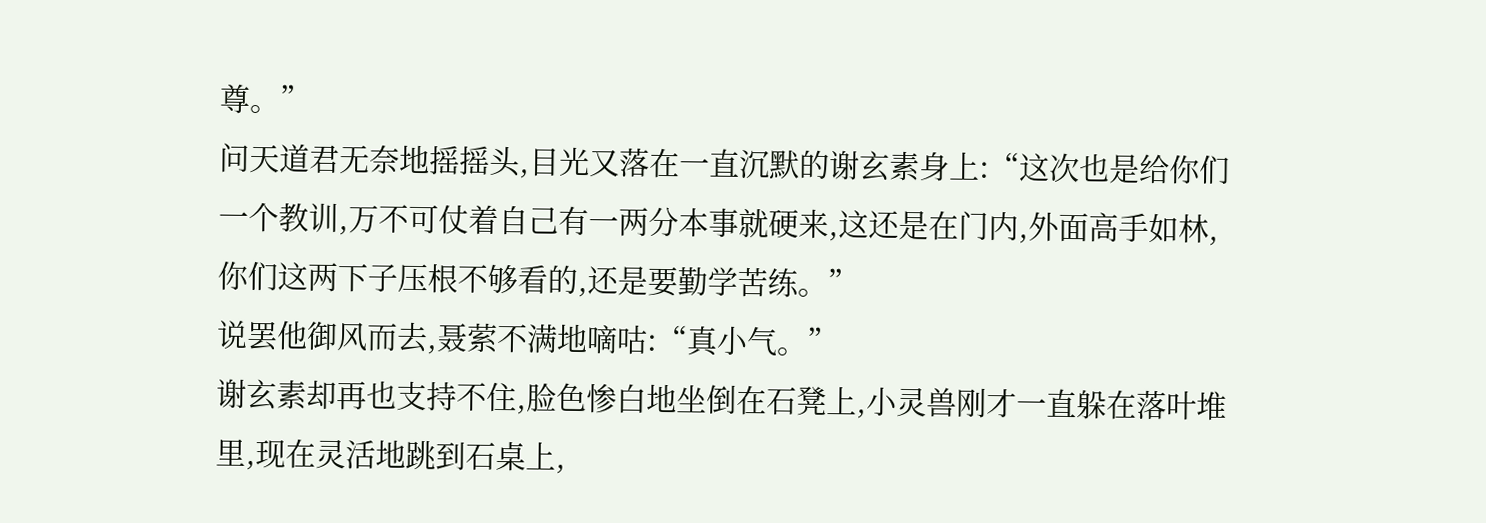尊。”
问天道君无奈地摇摇头,目光又落在一直沉默的谢玄素身上:“这次也是给你们一个教训,万不可仗着自己有一两分本事就硬来,这还是在门内,外面高手如林,你们这两下子压根不够看的,还是要勤学苦练。”
说罢他御风而去,聂萦不满地嘀咕:“真小气。”
谢玄素却再也支持不住,脸色惨白地坐倒在石凳上,小灵兽刚才一直躲在落叶堆里,现在灵活地跳到石桌上,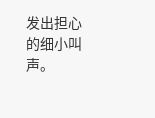发出担心的细小叫声。